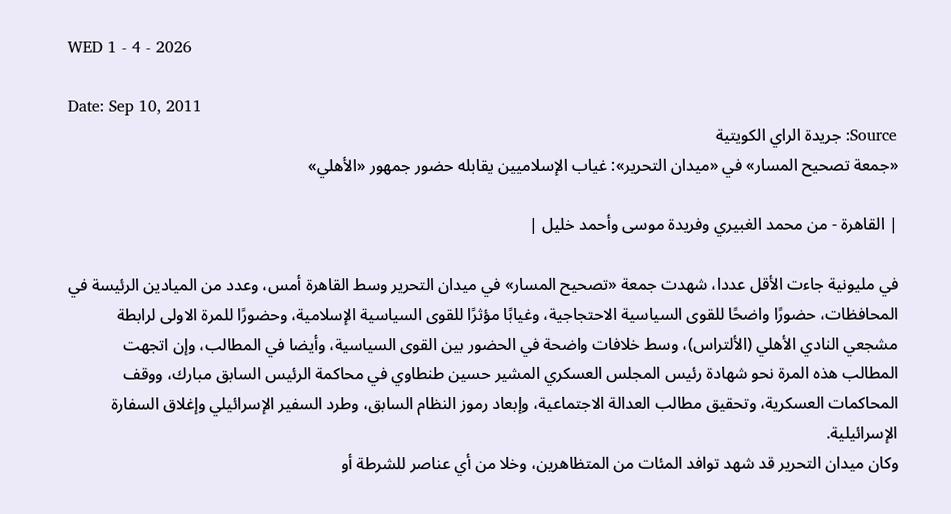WED 1 - 4 - 2026

Date: Sep 10, 2011
Source: جريدة الراي الكويتية
«جمعة تصحيح المسار» في «ميدان التحرير»: غياب الإسلاميين يقابله حضور جمهور «الأهلي»

| القاهرة - من محمد الغبيري وفريدة موسى وأحمد خليل |

في مليونية جاءت الأقل عددا، شهدت جمعة «تصحيح المسار» في ميدان التحرير وسط القاهرة أمس، وعدد من الميادين الرئيسة في المحافظات، حضورًا واضحًا للقوى السياسية الاحتجاجية، وغيابًا مؤثرًا للقوى السياسية الإسلامية، وحضورًا للمرة الاولى لرابطة مشجعي النادي الأهلي (الألتراس)، وسط خلافات واضحة في الحضور بين القوى السياسية، وأيضا في المطالب، وإن اتجهت المطالب هذه المرة نحو شهادة رئيس المجلس العسكري المشير حسين طنطاوي في محاكمة الرئيس السابق مبارك، ووقف المحاكمات العسكرية، وتحقيق مطالب العدالة الاجتماعية، وإبعاد رموز النظام السابق، وطرد السفير الإسرائيلي وإغلاق السفارة الإسرائيلية.
وكان ميدان التحرير قد شهد توافد المئات من المتظاهرين، وخلا من أي عناصر للشرطة أو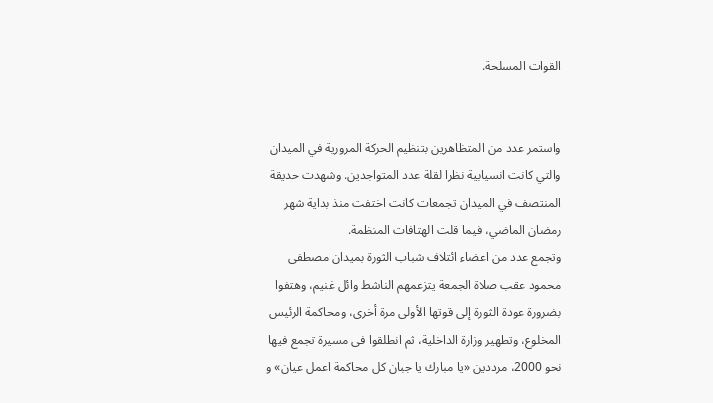القوات المسلحة.


واستمر عدد من المتظاهرين بتنظيم الحركة المرورية في الميدان والتي كانت انسيابية نظرا لقلة عدد المتواجدين. وشهدت حديقة المنتصف في الميدان تجمعات كانت اختفت منذ بداية شهر رمضان الماضي، فيما قلت الهتافات المنظمة.
وتجمع عدد من اعضاء ائتلاف شباب الثورة بميدان مصطفى محمود عقب صلاة الجمعة يتزعمهم الناشط وائل غنيم، وهتفوا بضرورة عودة الثورة إلى قوتها الأولى مرة أخرى، ومحاكمة الرئيس المخلوع، وتطهير وزارة الداخلية، ثم انطلقوا فى مسيرة تجمع فيها نحو 2000، مرددين «يا مبارك يا جبان كل محاكمة اعمل عيان» و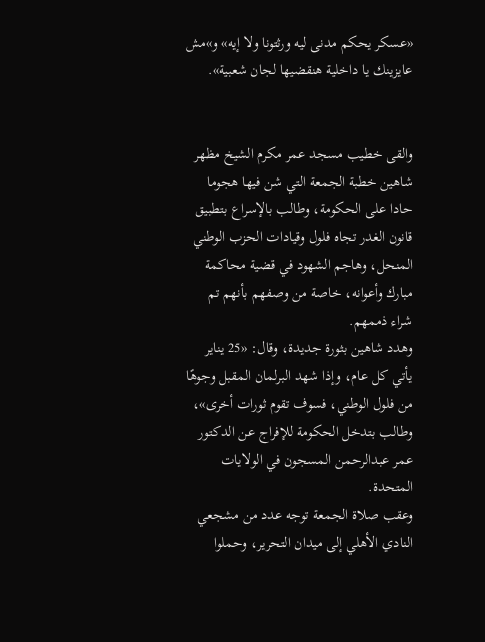«عسكر يحكم مدنى ليه ورثتونا ولا إيه» و»مش عايزينك يا داخلية هنقضيها لجان شعبية».


والقى خطيب مسجد عمر مكرم الشيخ مظهر شاهين خطبة الجمعة التي شن فيها هجوما حادا على الحكومة، وطالب بالإسراع بتطبيق قانون الغدر تجاه فلول وقيادات الحزب الوطني المنحل، وهاجم الشهود في قضية محاكمة مبارك وأعوانه، خاصة من وصفهم بأنهم تم شراء ذممهم.
وهدد شاهين بثورة جديدة، وقال: «25 يناير يأتي كل عام، وإذا شهد البرلمان المقبل وجوهًا من فلول الوطني، فسوف تقوم ثورات أخرى»، وطالب بتدخل الحكومة للإفراج عن الدكتور عمر عبدالرحمن المسجون في الولايات المتحدة.
وعقب صلاة الجمعة توجه عدد من مشجعي النادي الأهلي إلى ميدان التحرير، وحملوا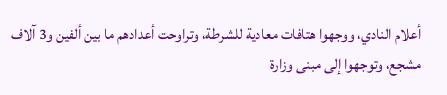أعلام النادي، ووجهوا هتافات معادية للشرطة، وتراوحت أعدادهم ما بين ألفين و3 آلاف مشجع، وتوجهوا إلى مبنى وزارة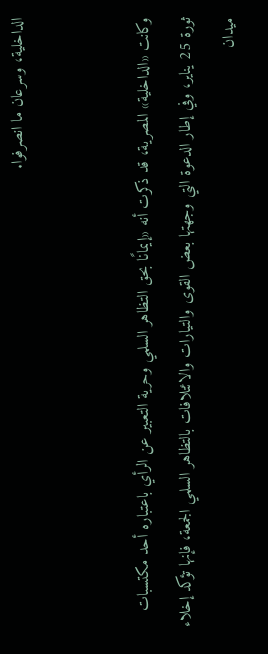الداخلية، وسرعان ما انصرفوا.


وكانت «الداخلية» المصرية، قد ذكرت أنه «إيمانًا بحق التظاهر السلمي وحرية التعبير عن الرأي باعتباره أحد مكتسبات ثورة 25 يناير، وفي إطار الدعوة التي وجهتها بعض القوى والتيارات والائتلافات بالتظاهر السلمي الجمعة، فإنها تؤكد إخلاء ميدان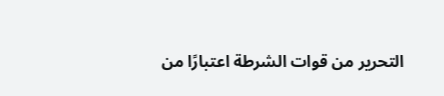التحرير من قوات الشرطة اعتبارًا من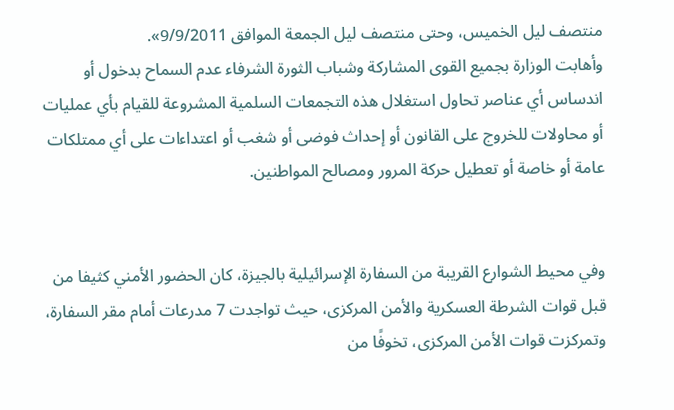منتصف ليل الخميس، وحتى منتصف ليل الجمعة الموافق 9/9/2011».
وأهابت الوزارة بجميع القوى المشاركة وشباب الثورة الشرفاء عدم السماح بدخول أو اندساس أي عناصر تحاول استغلال هذه التجمعات السلمية المشروعة للقيام بأي عمليات أو محاولات للخروج على القانون أو إحداث فوضى أو شغب أو اعتداءات على أي ممتلكات عامة أو خاصة أو تعطيل حركة المرور ومصالح المواطنين.


وفي محيط الشوارع القريبة من السفارة الإسرائيلية بالجيزة، كان الحضور الأمني كثيفا من قبل قوات الشرطة العسكرية والأمن المركزى، حيث تواجدت 7 مدرعات أمام مقر السفارة، وتمركزت قوات الأمن المركزى، تخوفًا من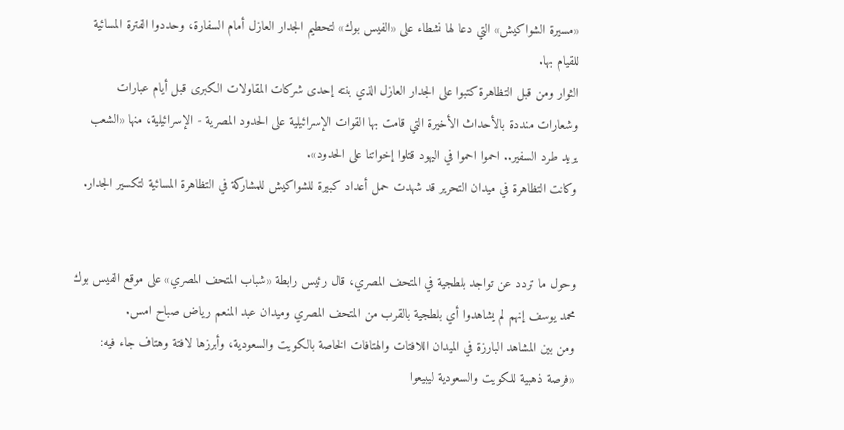«مسيرة الشواكيش» التي دعا لها نشطاء على «الفيس بوك» لتحطيم الجدار العازل أمام السفارة، وحددوا الفترة المسائية للقيام بها.
الثوار ومن قبل التظاهرة كتبوا على الجدار العازل الذي بنته إحدى شركات المقاولات الكبرى قبل أيام عبارات وشعارات منددة بالأحداث الأخيرة التي قامت بها القوات الإسرائيلية على الحدود المصرية - الإسرائيلية، منها «الشعب يريد طرد السفير.. احموا احموا في اليهود قتلوا إخواتنا على الحدود».
وكانت التظاهرة في ميدان التحرير قد شهدت حمل أعداد كبيرة للشواكيش للمشاركة في التظاهرة المسائية لتكسير الجدار.


وحول ما تردد عن تواجد بلطجية في المتحف المصري، قال رئيس رابطة «شباب المتحف المصري» على موقع الفيس بوك محمد يوسف إنهم لم يشاهدوا أي بلطجية بالقرب من المتحف المصري وميدان عبد المنعم رياض صباح امس.
ومن بين المشاهد البارزة في الميدان اللافتات والهتافات الخاصة بالكويت والسعودية، وأبرزها لافتة وهتاف جاء فيه: «فرصة ذهبية للكويت والسعودية ليبيعوا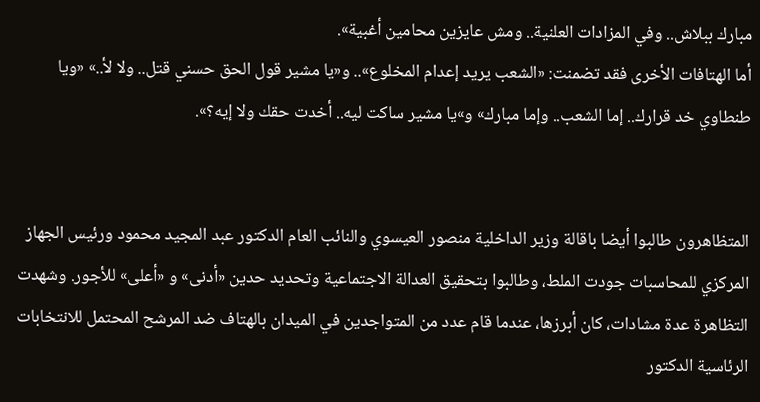مبارك ببلاش.. وفي المزادات العلنية.. ومش عايزين محامين أغبية».
أما الهتافات الأخرى فقد تضمنت: «الشعب يريد إعدام المخلوع».. و«يا مشير قول الحق حسني قتل.. ولا لأ..» «ويا طنطاوي خد قرارك.. إما الشعب.. وإما مبارك» و»يا مشير ساكت ليه.. أخدت حقك ولا إيه؟».


المتظاهرون طالبوا أيضا باقالة وزير الداخلية منصور العيسوي والنائب العام الدكتور عبد المجيد محمود ورئيس الجهاز المركزي للمحاسبات جودت الملط، وطالبوا بتحقيق العدالة الاجتماعية وتحديد حدين «أدنى» و «أعلى» للأجور. وشهدت التظاهرة عدة مشادات، كان أبرزها، عندما قام عدد من المتواجدين في الميدان بالهتاف ضد المرشح المحتمل للانتخابات الرئاسية الدكتور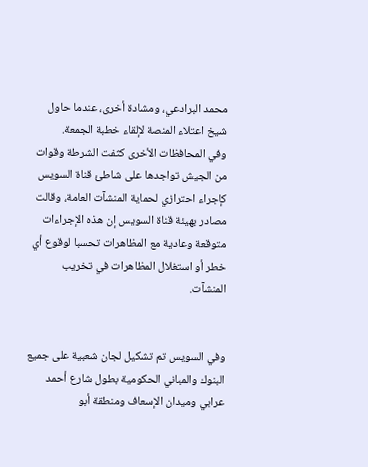محمد البرادعي، ومشادة أخرى، عندما حاول شيخ اعتلاء المنصة لإلقاء خطبة الجمعة.
وفي المحافظات الأخرى كثفت الشرطة وقوات من الجيش تواجدها على شاطئ قناة السويس كإجراء احترازي لحماية المنشآت العامة، وقالت مصادر بهيئة قناة السويس إن هذه الإجراءات متوقعة وعادية مع المظاهرات تحسبا لوقوع أي خطر أو استغلال المظاهرات في تخريب المنشآت.


وفي السويس تم تشكيل لجان شعبية على جميع البنوك والمباني الحكومية بطول شارع أحمد عرابي وميدان الإسعاف ومنطقة أبو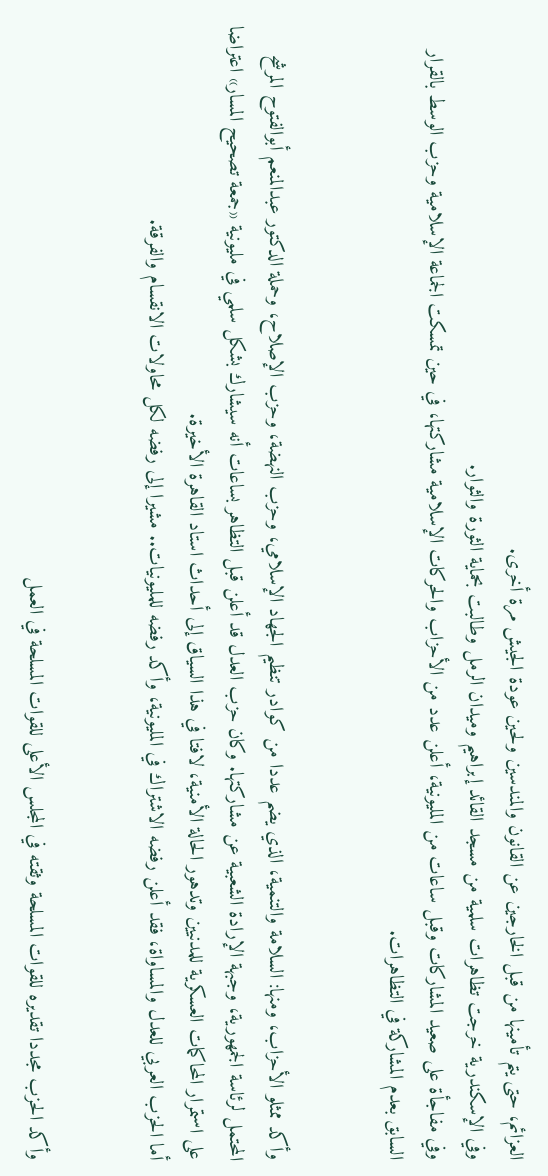العزائم، حتى يتم تأمينها من قبل الخارجين عن القانون والمندسين ولحين عودة الجيش مرة أخرى.
وفي الإسكندرية خرجت تظاهرات سلمية من مسجد القائد إبراهيم وميدان الرمل وطالبت بحماية الثورة والثوار.
وفي مفاجأة على صعيد المشاركات وقبل ساعات من المليونية، أعلن عدد من الأحزاب والحركات الإسلامية مشاركتها، في حين تمسكت الجماعة الإسلامية وحزب الوسط بالقرار السابق بعدم المشاركة في التظاهرات.


وأكد ممثلو الأحزاب، ومنها: السلامة والتنمية، الذي يضم عددا من كوادر تنظيم الجهاد الإسلامي، وحزب النهضة، وحزب الإصلاح، وحملة الدكتور عبدالمنعم أبوالفتوح المرشح المحتمل لرئاسة الجمهورية، وجبهة الإرادة الشعبية عن مشاركتها. وكان حزب العدل قد أعلن قبل التظاهر بساعات أنه سيشارك بشكل سلمي في مليونية «جمعة تصحيح المسار» اعتراضا على استمرار المحاكمات العسكرية للمدنيين وتدهور الحالة الأمنية، لافتا في هذا السياق إلى أحداث استاد القاهرة الأخيرة.
أما الحزب العربي للعدل والمساواة، فقد أعلن رفضه الاشتراك في المليونية، وأكد رفضه للمليونيات.. مشيرا إلى رفضه لكل محاولات الانقسام والفرقة.


وأكد الحزب مجددا تقديره للقوات المسلحة وثقته في المجلس الأعلى للقوات المسلحة في العمل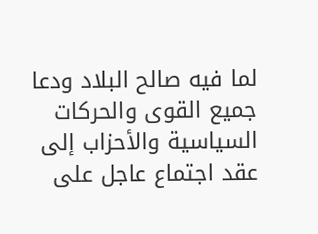لما فيه صالح البلاد ودعا جميع القوى والحركات السياسية والأحزاب إلى عقد اجتماع عاجل على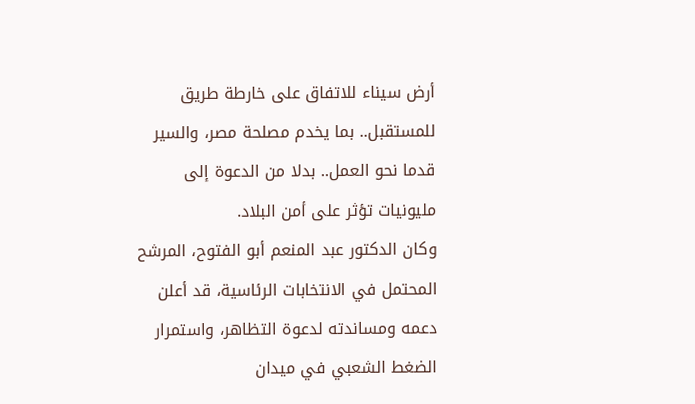أرض سيناء للاتفاق على خارطة طريق للمستقبل.. بما يخدم مصلحة مصر، والسير قدما نحو العمل.. بدلا من الدعوة إلى مليونيات تؤثر على أمن البلاد.
وكان الدكتور عبد المنعم أبو الفتوح، المرشح المحتمل في الانتخابات الرئاسية، قد أعلن دعمه ومساندته لدعوة التظاهر، واستمرار الضغط الشعبي في ميدان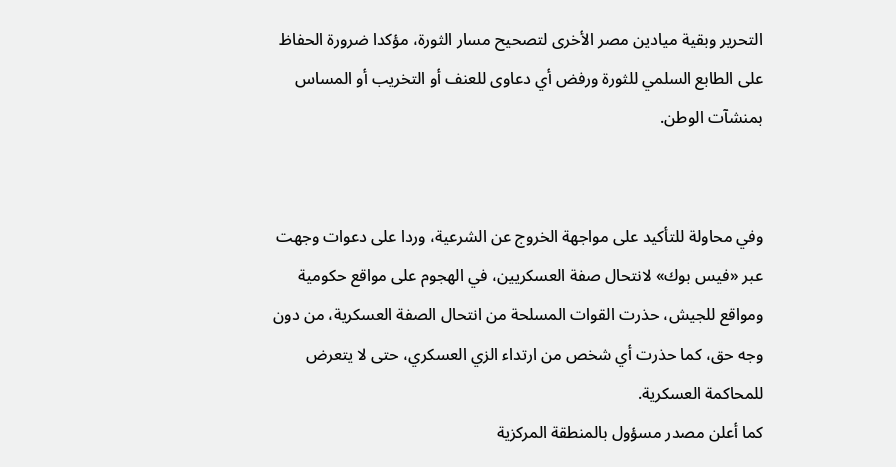التحرير وبقية ميادين مصر الأخرى لتصحيح مسار الثورة، مؤكدا ضرورة الحفاظ على الطابع السلمي للثورة ورفض أي دعاوى للعنف أو التخريب أو المساس بمنشآت الوطن.


وفي محاولة للتأكيد على مواجهة الخروج عن الشرعية، وردا على دعوات وجهت عبر «فيس بوك» لانتحال صفة العسكريين، في الهجوم على مواقع حكومية ومواقع للجيش، حذرت القوات المسلحة من انتحال الصفة العسكرية، من دون وجه حق، كما حذرت أي شخص من ارتداء الزي العسكري، حتى لا يتعرض للمحاكمة العسكرية.
كما أعلن مصدر مسؤول بالمنطقة المركزية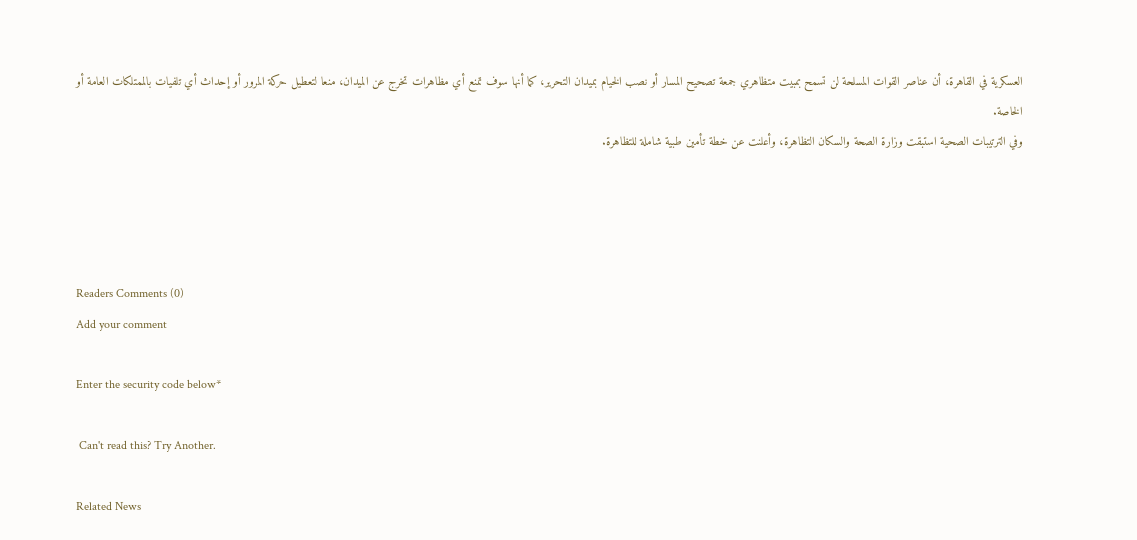العسكرية في القاهرة، أن عناصر القوات المسلحة لن تسمح بمبيت متظاهري جمعة تصحيح المسار أو نصب الخيام بميدان التحرير، كما أنها سوف تمنع أي مظاهرات تخرج عن الميدان، منعا لتعطيل حركة المرور أو إحداث أي تلفيات بالممتلكات العامة أو الخاصة.
وفي الترتيبات الصحية استبقت وزارة الصحة والسكان التظاهرة، وأعلنت عن خطة تأمين طبية شاملة للتظاهرة.




Readers Comments (0)
Add your comment

Enter the security code below*

 Can't read this? Try Another.

Related News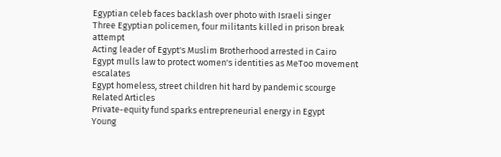Egyptian celeb faces backlash over photo with Israeli singer
Three Egyptian policemen, four militants killed in prison break attempt
Acting leader of Egypt's Muslim Brotherhood arrested in Cairo
Egypt mulls law to protect women's identities as MeToo movement escalates
Egypt homeless, street children hit hard by pandemic scourge
Related Articles
Private-equity fund sparks entrepreneurial energy in Egypt
Young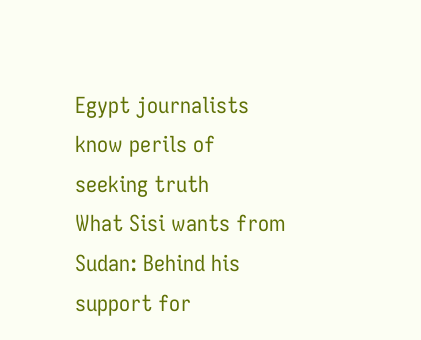Egypt journalists know perils of seeking truth
What Sisi wants from Sudan: Behind his support for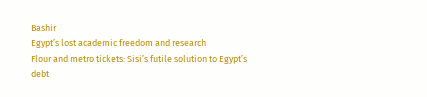Bashir
Egypt’s lost academic freedom and research
Flour and metro tickets: Sisi’s futile solution to Egypt’s debt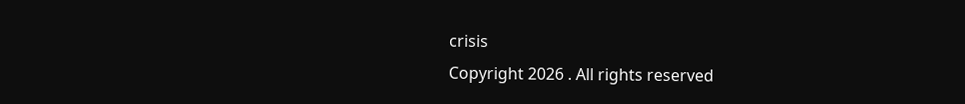crisis
Copyright 2026 . All rights reserved